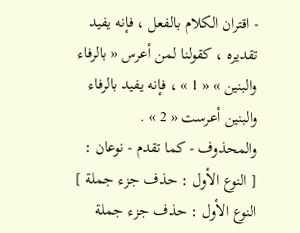- اقتران الكلام بالفعل ، فإنه يفيد تقديره ، كقولنا لمن أعرس « بالرفاء والبنين » « 1 » ، فإنه يفيد بالرفاء والبنين أعرست « 2 » .
والمحذوف - كما تقدم - نوعان :
[ النوع الأول : حذف جزء جملة ]
النوع الأول : حذف جزء جملة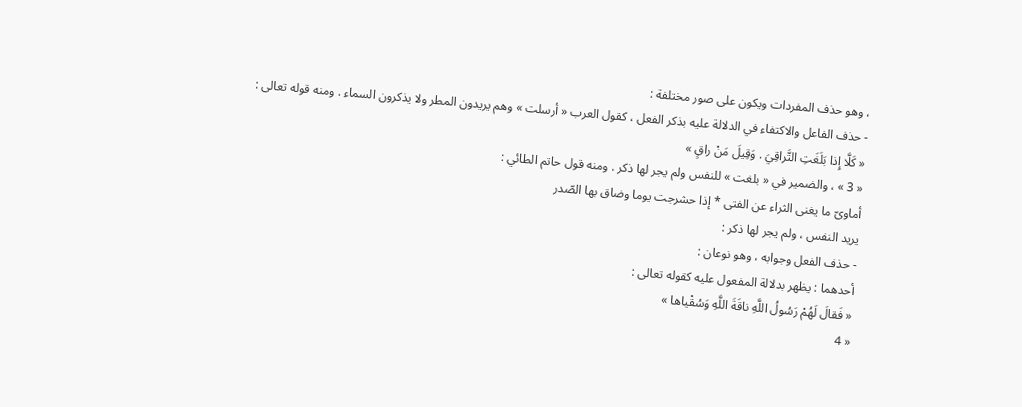، وهو حذف المفردات ويكون على صور مختلفة :
- حذف الفاعل والاكتفاء في الدلالة عليه بذكر الفعل ، كقول العرب « أرسلت » وهم يريدون المطر ولا يذكرون السماء . ومنه قوله تعالى :
« كَلَّا إِذا بَلَغَتِ التَّراقِيَ . وَقِيلَ مَنْ راقٍ »
« 3 » ، والضمير في « بلغت » للنفس ولم يجر لها ذكر . ومنه قول حاتم الطائي :
أماوىّ ما يغنى الثراء عن الفتى * إذا حشرجت يوما وضاق بها الصّدر
يريد النفس ، ولم يجر لها ذكر :
- حذف الفعل وجوابه ، وهو نوعان :
أحدهما : يظهر بدلالة المفعول عليه كقوله تعالى :
« فَقالَ لَهُمْ رَسُولُ اللَّهِ ناقَةَ اللَّهِ وَسُقْياها »
« 4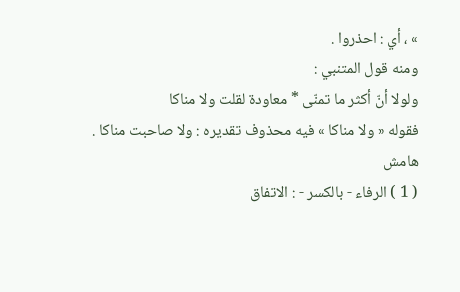» ، أي : احذروا .
ومنه قول المتنبي :
ولولا أنّ أكثر ما تمنّى * معاودة لقلت ولا مناكا
فقوله « ولا مناكا » فيه محذوف تقديره : ولا صاحبت مناكا .
هامش
( 1 ) الرفاء - بالكسر - : الاتفاق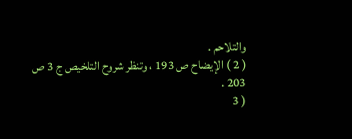والتلاحم .
( 2 ) الإيضاح ص 193 ، وتنظر شروح التلخيص ج 3 ص 203 .
( 3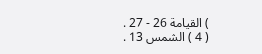) القيامة 26 - 27 .
( 4 ) الشمس 13 .